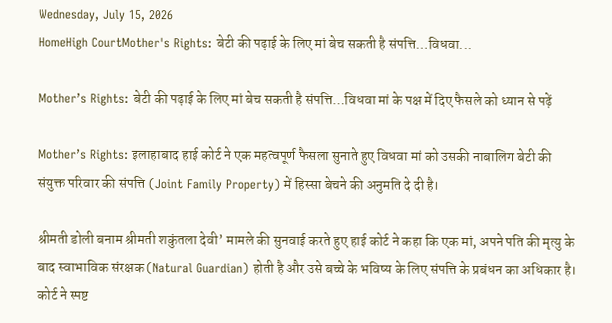Wednesday, July 15, 2026
HomeHigh CourtMother's Rights: बेटी की पढ़ाई के लिए मां बेच सकती है संपत्ति…विधवा...

Mother’s Rights: बेटी की पढ़ाई के लिए मां बेच सकती है संपत्ति…विधवा मां के पक्ष में दिए फैसले को ध्यान से पढ़ें

Mother’s Rights: इलाहाबाद हाई कोर्ट ने एक महत्वपूर्ण फैसला सुनाते हुए विधवा मां को उसकी नाबालिग बेटी की संयुक्त परिवार की संपत्ति (Joint Family Property) में हिस्सा बेचने की अनुमति दे दी है।

श्रीमती डोली बनाम श्रीमती शकुंतला देवी’ मामले की सुनवाई करते हुए हाई कोर्ट ने कहा कि एक मां, अपने पति की मृत्यु के बाद स्वाभाविक संरक्षक (Natural Guardian) होती है और उसे बच्चे के भविष्य के लिए संपत्ति के प्रबंधन का अधिकार है। कोर्ट ने स्पष्ट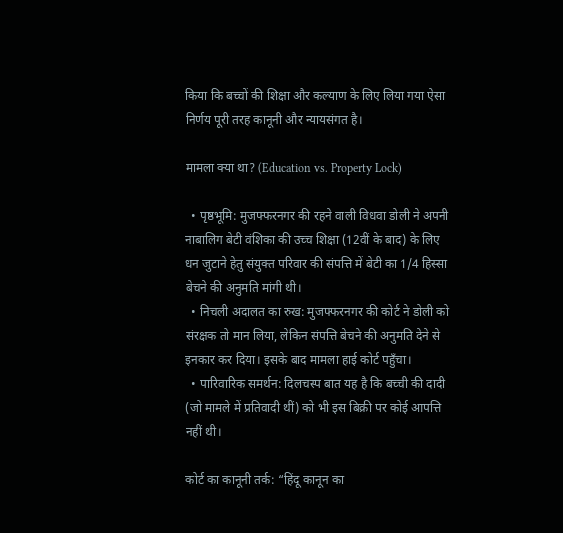किया कि बच्चों की शिक्षा और कल्याण के लिए लिया गया ऐसा निर्णय पूरी तरह कानूनी और न्यायसंगत है।

मामला क्या था? (Education vs. Property Lock)

  • पृष्ठभूमि: मुजफ्फरनगर की रहने वाली विधवा डोली ने अपनी नाबालिग बेटी वंशिका की उच्च शिक्षा (12वीं के बाद) के लिए धन जुटाने हेतु संयुक्त परिवार की संपत्ति में बेटी का 1/4 हिस्सा बेचने की अनुमति मांगी थी।
  • निचली अदालत का रुख: मुजफ्फरनगर की कोर्ट ने डोली को संरक्षक तो मान लिया, लेकिन संपत्ति बेचने की अनुमति देने से इनकार कर दिया। इसके बाद मामला हाई कोर्ट पहुँचा।
  • पारिवारिक समर्थन: दिलचस्प बात यह है कि बच्ची की दादी (जो मामले में प्रतिवादी थीं) को भी इस बिक्री पर कोई आपत्ति नहीं थी।

कोर्ट का कानूनी तर्क: “हिंदू कानून का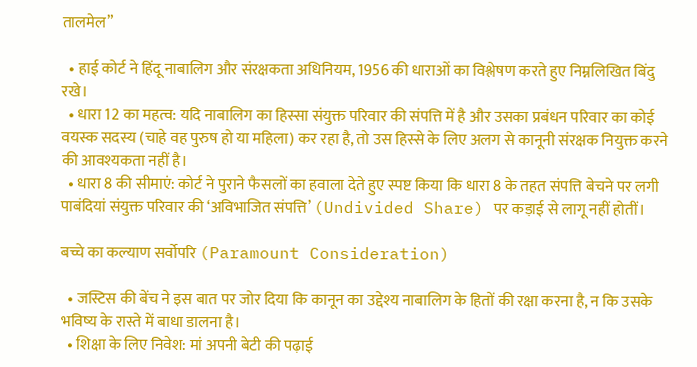तालमेल”

  • हाई कोर्ट ने हिंदू नाबालिग और संरक्षकता अधिनियम, 1956 की धाराओं का विश्लेषण करते हुए निम्नलिखित बिंदु रखे।
  • धारा 12 का महत्व: यदि नाबालिग का हिस्सा संयुक्त परिवार की संपत्ति में है और उसका प्रबंधन परिवार का कोई वयस्क सदस्य (चाहे वह पुरुष हो या महिला) कर रहा है, तो उस हिस्से के लिए अलग से कानूनी संरक्षक नियुक्त करने की आवश्यकता नहीं है।
  • धारा 8 की सीमाएं: कोर्ट ने पुराने फैसलों का हवाला देते हुए स्पष्ट किया कि धारा 8 के तहत संपत्ति बेचने पर लगी पाबंदियां संयुक्त परिवार की ‘अविभाजित संपत्ति’ (Undivided Share) पर कड़ाई से लागू नहीं होतीं।

बच्चे का कल्याण सर्वोपरि (Paramount Consideration)

  • जस्टिस की बेंच ने इस बात पर जोर दिया कि कानून का उद्देश्य नाबालिग के हितों की रक्षा करना है, न कि उसके भविष्य के रास्ते में बाधा डालना है।
  • शिक्षा के लिए निवेश: मां अपनी बेटी की पढ़ाई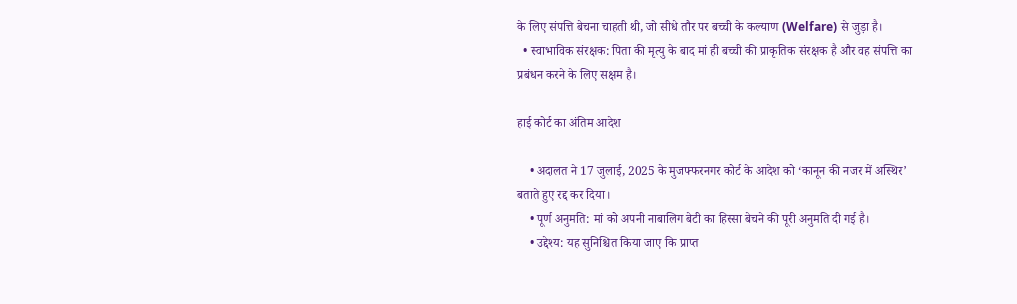के लिए संपत्ति बेचना चाहती थी, जो सीधे तौर पर बच्ची के कल्याण (Welfare) से जुड़ा है।
  • स्वाभाविक संरक्षक: पिता की मृत्यु के बाद मां ही बच्ची की प्राकृतिक संरक्षक है और वह संपत्ति का प्रबंधन करने के लिए सक्षम है।

हाई कोर्ट का अंतिम आदेश

    • अदालत ने 17 जुलाई, 2025 के मुजफ्फरनगर कोर्ट के आदेश को ‘कानून की नजर में अस्थिर’ बताते हुए रद्द कर दिया।
    • पूर्ण अनुमति: मां को अपनी नाबालिग बेटी का हिस्सा बेचने की पूरी अनुमति दी गई है।
    • उद्देश्य: यह सुनिश्चित किया जाए कि प्राप्त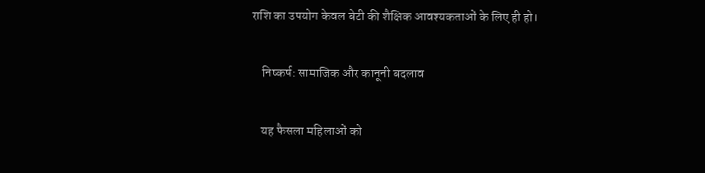राशि का उपयोग केवल बेटी की शैक्षिक आवश्यकताओं के लिए ही हो।

    निष्कर्ष: सामाजिक और कानूनी बदलाव

    यह फैसला महिलाओं को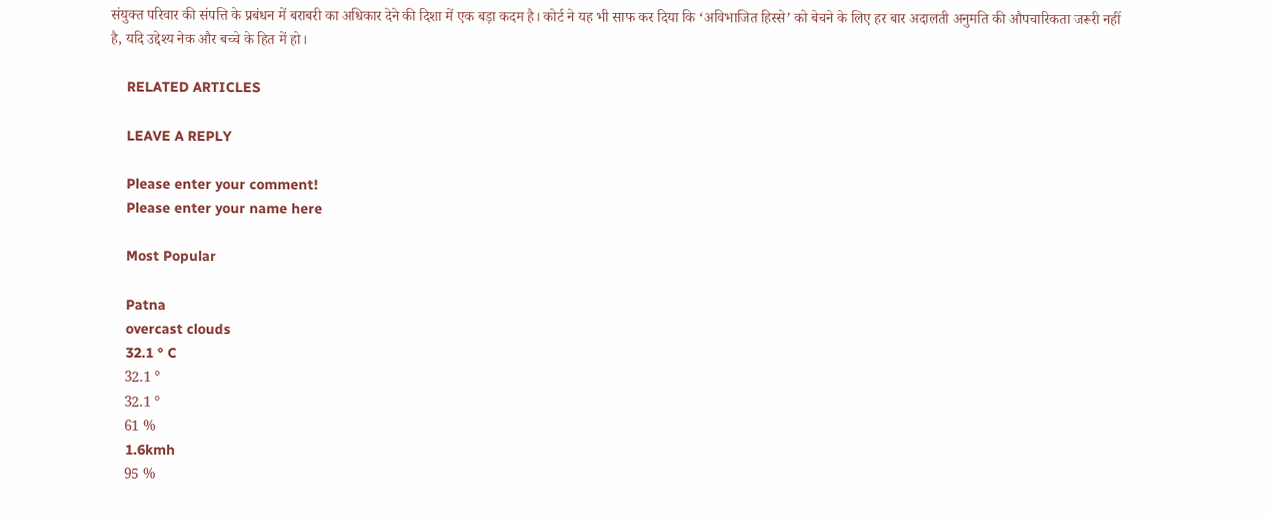संयुक्त परिवार की संपत्ति के प्रबंधन में बराबरी का अधिकार देने की दिशा में एक बड़ा कदम है। कोर्ट ने यह भी साफ कर दिया कि ‘अविभाजित हिस्से’ को बेचने के लिए हर बार अदालती अनुमति की औपचारिकता जरूरी नहीं है, यदि उद्देश्य नेक और बच्चे के हित में हो।

    RELATED ARTICLES

    LEAVE A REPLY

    Please enter your comment!
    Please enter your name here

    Most Popular

    Patna
    overcast clouds
    32.1 ° C
    32.1 °
    32.1 °
    61 %
    1.6kmh
    95 %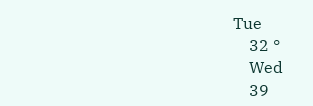Tue
    32 °
    Wed
    39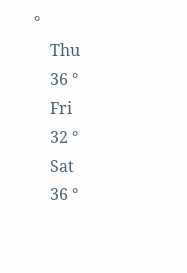°
    Thu
    36 °
    Fri
    32 °
    Sat
    36 °